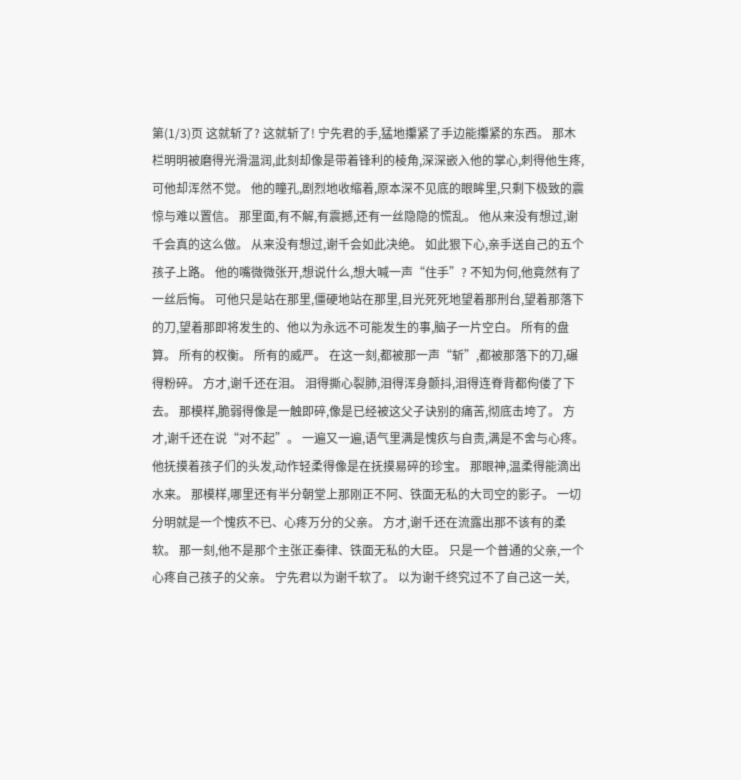第(1/3)页 这就斩了? 这就斩了! 宁先君的手,猛地攥紧了手边能攥紧的东西。 那木栏明明被磨得光滑温润,此刻却像是带着锋利的棱角,深深嵌入他的掌心,刺得他生疼,可他却浑然不觉。 他的瞳孔,剧烈地收缩着,原本深不见底的眼眸里,只剩下极致的震惊与难以置信。 那里面,有不解,有震撼,还有一丝隐隐的慌乱。 他从来没有想过,谢千会真的这么做。 从来没有想过,谢千会如此决绝。 如此狠下心,亲手送自己的五个孩子上路。 他的嘴微微张开,想说什么,想大喊一声“住手”? 不知为何,他竟然有了一丝后悔。 可他只是站在那里,僵硬地站在那里,目光死死地望着那刑台,望着那落下的刀,望着那即将发生的、他以为永远不可能发生的事,脑子一片空白。 所有的盘算。 所有的权衡。 所有的威严。 在这一刻,都被那一声“斩”,都被那落下的刀,碾得粉碎。 方才,谢千还在泪。 泪得撕心裂肺,泪得浑身颤抖,泪得连脊背都佝偻了下去。 那模样,脆弱得像是一触即碎,像是已经被这父子诀别的痛苦,彻底击垮了。 方才,谢千还在说“对不起”。 一遍又一遍,语气里满是愧疚与自责,满是不舍与心疼。 他抚摸着孩子们的头发,动作轻柔得像是在抚摸易碎的珍宝。 那眼神,温柔得能滴出水来。 那模样,哪里还有半分朝堂上那刚正不阿、铁面无私的大司空的影子。 一切分明就是一个愧疚不已、心疼万分的父亲。 方才,谢千还在流露出那不该有的柔软。 那一刻,他不是那个主张正秦律、铁面无私的大臣。 只是一个普通的父亲,一个心疼自己孩子的父亲。 宁先君以为谢千软了。 以为谢千终究过不了自己这一关,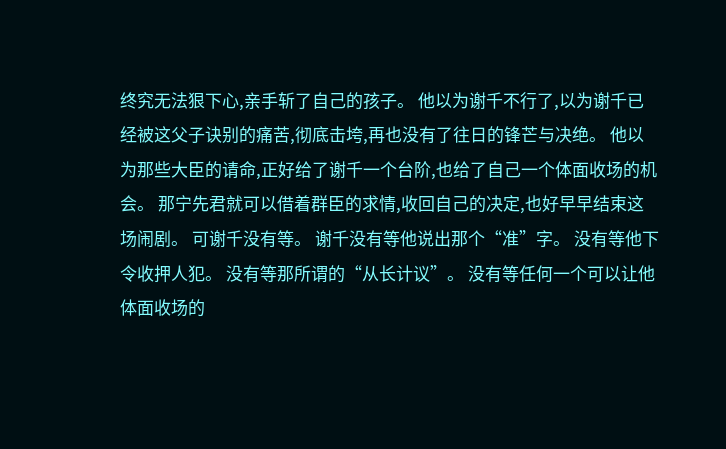终究无法狠下心,亲手斩了自己的孩子。 他以为谢千不行了,以为谢千已经被这父子诀别的痛苦,彻底击垮,再也没有了往日的锋芒与决绝。 他以为那些大臣的请命,正好给了谢千一个台阶,也给了自己一个体面收场的机会。 那宁先君就可以借着群臣的求情,收回自己的决定,也好早早结束这场闹剧。 可谢千没有等。 谢千没有等他说出那个“准”字。 没有等他下令收押人犯。 没有等那所谓的“从长计议”。 没有等任何一个可以让他体面收场的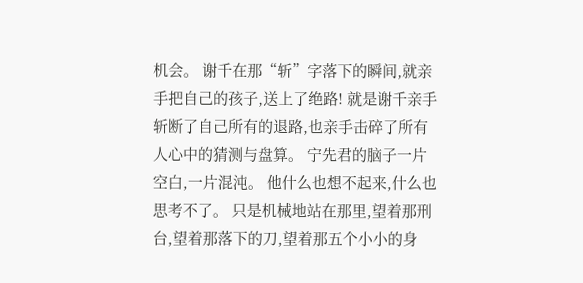机会。 谢千在那“斩”字落下的瞬间,就亲手把自己的孩子,送上了绝路! 就是谢千亲手斩断了自己所有的退路,也亲手击碎了所有人心中的猜测与盘算。 宁先君的脑子一片空白,一片混沌。 他什么也想不起来,什么也思考不了。 只是机械地站在那里,望着那刑台,望着那落下的刀,望着那五个小小的身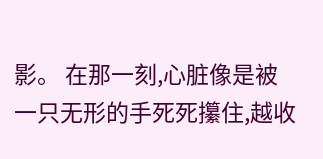影。 在那一刻,心脏像是被一只无形的手死死攥住,越收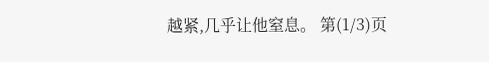越紧,几乎让他窒息。 第(1/3)页